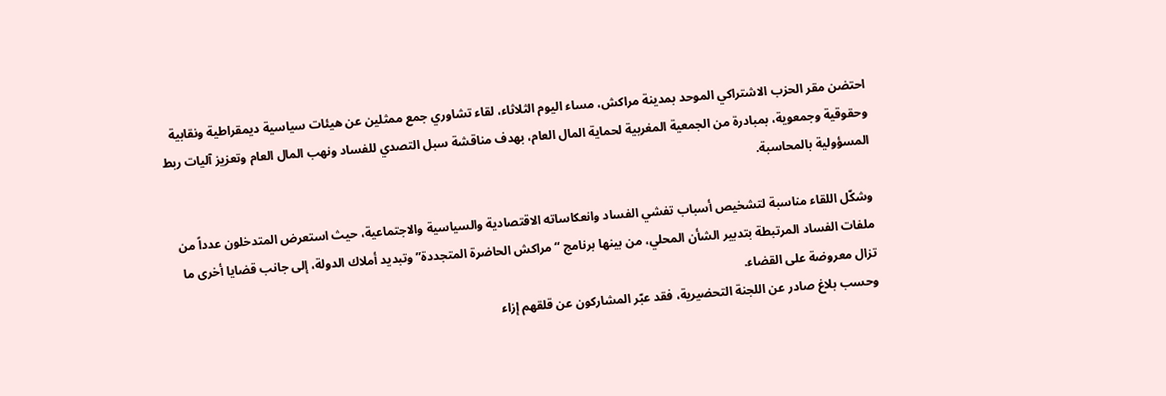احتضن مقر الحزب الاشتراكي الموحد بمدينة مراكش، مساء اليوم الثلاثاء، لقاء تشاوري جمع ممثلين عن هيئات سياسية ديمقراطية ونقابية وحقوقية وجمعوية، بمبادرة من الجمعية المغربية لحماية المال العام، بهدف مناقشة سبل التصدي للفساد ونهب المال العام وتعزيز آليات ربط المسؤولية بالمحاسبة.

وشكّل اللقاء مناسبة لتشخيص أسباب تفشي الفساد وانعكاساته الاقتصادية والسياسية والاجتماعية، حيث استعرض المتدخلون عدداً من ملفات الفساد المرتبطة بتدبير الشأن المحلي، من بينها برنامج “مراكش الحاضرة المتجددة” وتبديد أملاك الدولة، إلى جانب قضايا أخرى ما تزال معروضة على القضاء.
وحسب بلاغ صادر عن اللجنة التحضيرية، فقد عبّر المشاركون عن قلقهم إزاء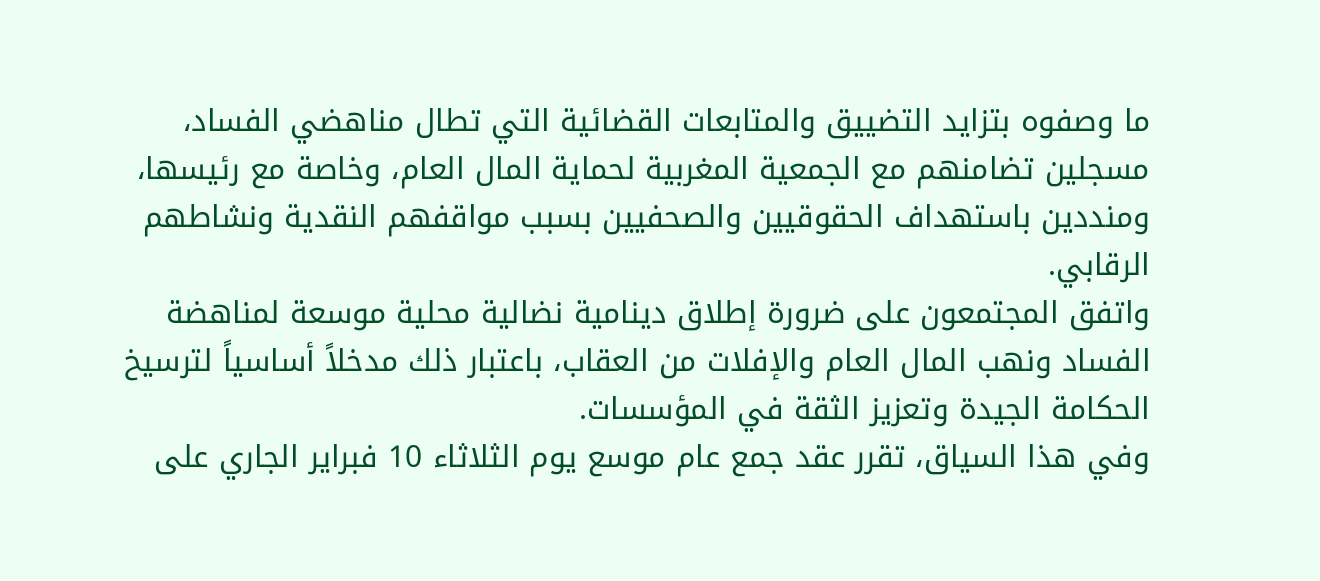ما وصفوه بتزايد التضييق والمتابعات القضائية التي تطال مناهضي الفساد، مسجلين تضامنهم مع الجمعية المغربية لحماية المال العام، وخاصة مع رئيسها، ومنددين باستهداف الحقوقيين والصحفيين بسبب مواقفهم النقدية ونشاطهم الرقابي.
واتفق المجتمعون على ضرورة إطلاق دينامية نضالية محلية موسعة لمناهضة الفساد ونهب المال العام والإفلات من العقاب، باعتبار ذلك مدخلاً أساسياً لترسيخ الحكامة الجيدة وتعزيز الثقة في المؤسسات.
وفي هذا السياق، تقرر عقد جمع عام موسع يوم الثلاثاء 10 فبراير الجاري على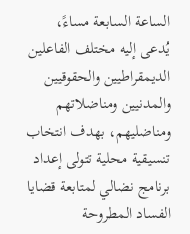الساعة السابعة مساءً، يُدعى إليه مختلف الفاعلين الديمقراطيين والحقوقيين والمدنيين ومناضلاتهم ومناضليهم، بهدف انتخاب تنسيقية محلية تتولى إعداد برنامج نضالي لمتابعة قضايا الفساد المطروحة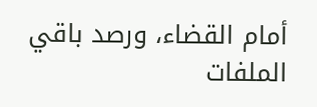أمام القضاء، ورصد باقي الملفات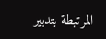المرتبطة بتدبير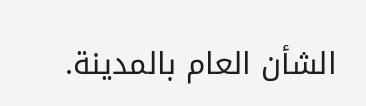الشأن العام بالمدينة.